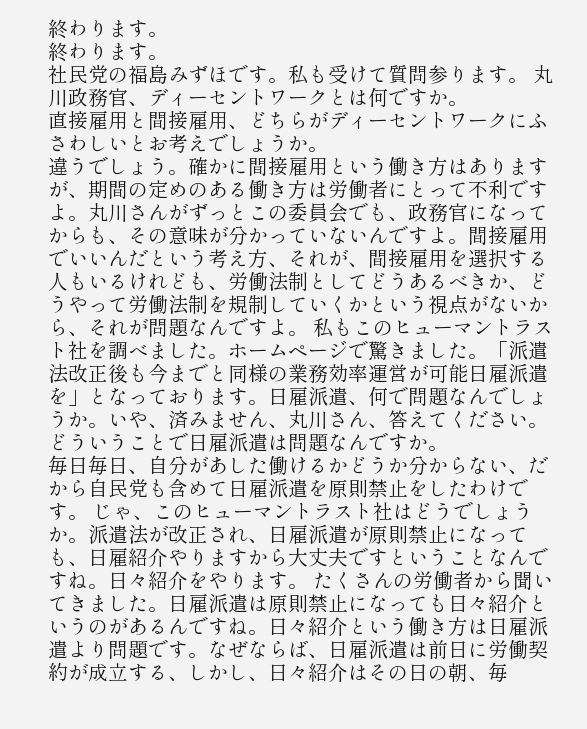終わります。
終わります。
社民党の福島みずほです。私も受けて質問参ります。 丸川政務官、ディーセントワークとは何ですか。
直接雇用と間接雇用、どちらがディーセントワークにふさわしいとお考えでしょうか。
違うでしょう。確かに間接雇用という働き方はありますが、期間の定めのある働き方は労働者にとって不利ですよ。丸川さんがずっとこの委員会でも、政務官になってからも、その意味が分かっていないんですよ。間接雇用でいいんだという考え方、それが、間接雇用を選択する人もいるけれども、労働法制としてどうあるべきか、どうやって労働法制を規制していくかという視点がないから、それが問題なんですよ。 私もこのヒューマントラスト社を調べました。ホームページで驚きました。「派遣法改正後も今までと同様の業務効率運営が可能日雇派遣を」となっております。日雇派遣、何で問題なんでしょうか。いや、済みません、丸川さん、答えてください。
どういうことで日雇派遣は問題なんですか。
毎日毎日、自分があした働けるかどうか分からない、だから自民党も含めて日雇派遣を原則禁止をしたわけです。 じゃ、このヒューマントラスト社はどうでしょうか。派遣法が改正され、日雇派遣が原則禁止になっても、日雇紹介やりますから大丈夫ですということなんですね。日々紹介をやります。 たくさんの労働者から聞いてきました。日雇派遣は原則禁止になっても日々紹介というのがあるんですね。日々紹介という働き方は日雇派遣より問題です。なぜならば、日雇派遣は前日に労働契約が成立する、しかし、日々紹介はその日の朝、毎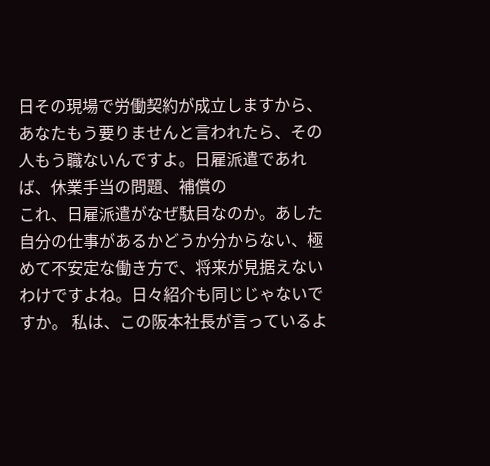日その現場で労働契約が成立しますから、あなたもう要りませんと言われたら、その人もう職ないんですよ。日雇派遣であれば、休業手当の問題、補償の
これ、日雇派遣がなぜ駄目なのか。あした自分の仕事があるかどうか分からない、極めて不安定な働き方で、将来が見据えないわけですよね。日々紹介も同じじゃないですか。 私は、この阪本社長が言っているよ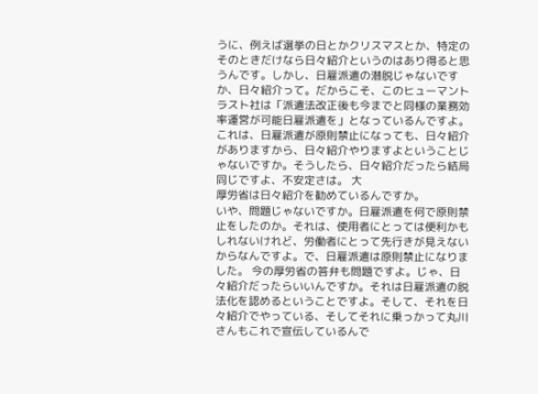うに、例えば選挙の日とかクリスマスとか、特定のそのときだけなら日々紹介というのはあり得ると思うんです。しかし、日雇派遣の潜脱じゃないですか、日々紹介って。だからこそ、このヒューマントラスト社は「派遣法改正後も今までと同様の業務効率運営が可能日雇派遣を」となっているんですよ。これは、日雇派遣が原則禁止になっても、日々紹介がありますから、日々紹介やりますよということじゃないですか。そうしたら、日々紹介だったら結局同じですよ、不安定さは。 大
厚労省は日々紹介を勧めているんですか。
いや、問題じゃないですか。日雇派遣を何で原則禁止をしたのか。それは、使用者にとっては便利かもしれないけれど、労働者にとって先行きが見えないからなんですよ。で、日雇派遣は原則禁止になりました。 今の厚労省の答弁も問題ですよ。じゃ、日々紹介だったらいいんですか。それは日雇派遣の脱法化を認めるということですよ。そして、それを日々紹介でやっている、そしてそれに乗っかって丸川さんもこれで宣伝しているんで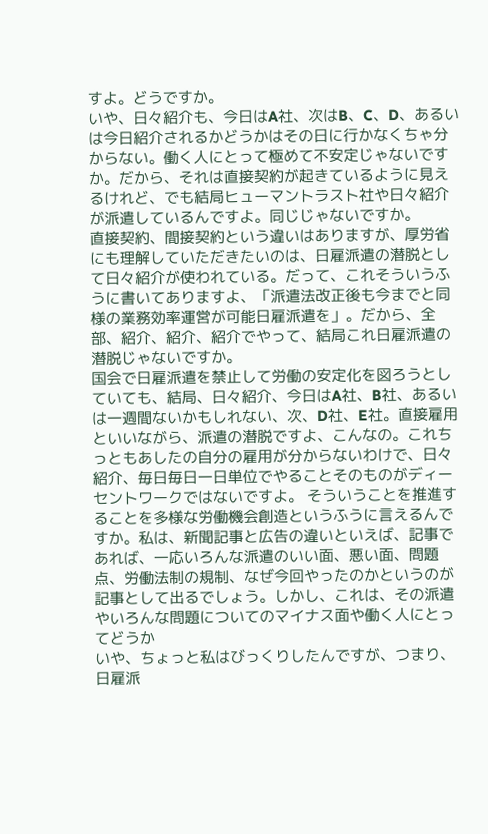すよ。どうですか。
いや、日々紹介も、今日はA社、次はB、C、D、あるいは今日紹介されるかどうかはその日に行かなくちゃ分からない。働く人にとって極めて不安定じゃないですか。だから、それは直接契約が起きているように見えるけれど、でも結局ヒューマントラスト社や日々紹介が派遣しているんですよ。同じじゃないですか。
直接契約、間接契約という違いはありますが、厚労省にも理解していただきたいのは、日雇派遣の潜脱として日々紹介が使われている。だって、これそういうふうに書いてありますよ、「派遣法改正後も今までと同様の業務効率運営が可能日雇派遣を」。だから、全部、紹介、紹介、紹介でやって、結局これ日雇派遣の潜脱じゃないですか。
国会で日雇派遣を禁止して労働の安定化を図ろうとしていても、結局、日々紹介、今日はA社、B社、あるいは一週間ないかもしれない、次、D社、E社。直接雇用といいながら、派遣の潜脱ですよ、こんなの。これちっともあしたの自分の雇用が分からないわけで、日々紹介、毎日毎日一日単位でやることそのものがディーセントワークではないですよ。 そういうことを推進することを多様な労働機会創造というふうに言えるんですか。私は、新聞記事と広告の違いといえば、記事であれば、一応いろんな派遣のいい面、悪い面、問題点、労働法制の規制、なぜ今回やったのかというのが記事として出るでしょう。しかし、これは、その派遣やいろんな問題についてのマイナス面や働く人にとってどうか
いや、ちょっと私はびっくりしたんですが、つまり、日雇派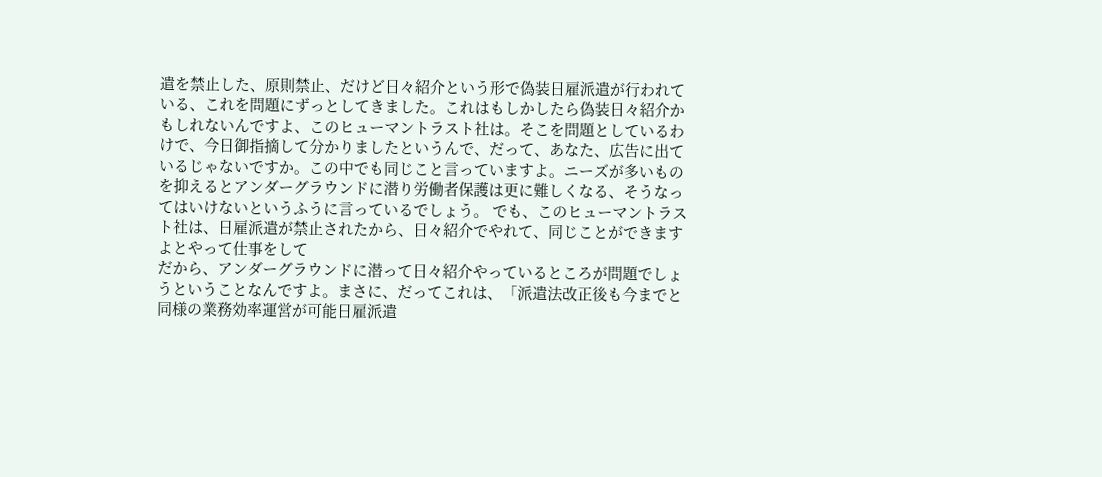遣を禁止した、原則禁止、だけど日々紹介という形で偽装日雇派遣が行われている、これを問題にずっとしてきました。これはもしかしたら偽装日々紹介かもしれないんですよ、このヒューマントラスト社は。そこを問題としているわけで、今日御指摘して分かりましたというんで、だって、あなた、広告に出ているじゃないですか。この中でも同じこと言っていますよ。ニーズが多いものを抑えるとアンダーグラウンドに潜り労働者保護は更に難しくなる、そうなってはいけないというふうに言っているでしょう。 でも、このヒューマントラスト社は、日雇派遣が禁止されたから、日々紹介でやれて、同じことができますよとやって仕事をして
だから、アンダーグラウンドに潜って日々紹介やっているところが問題でしょうということなんですよ。まさに、だってこれは、「派遣法改正後も今までと同様の業務効率運営が可能日雇派遣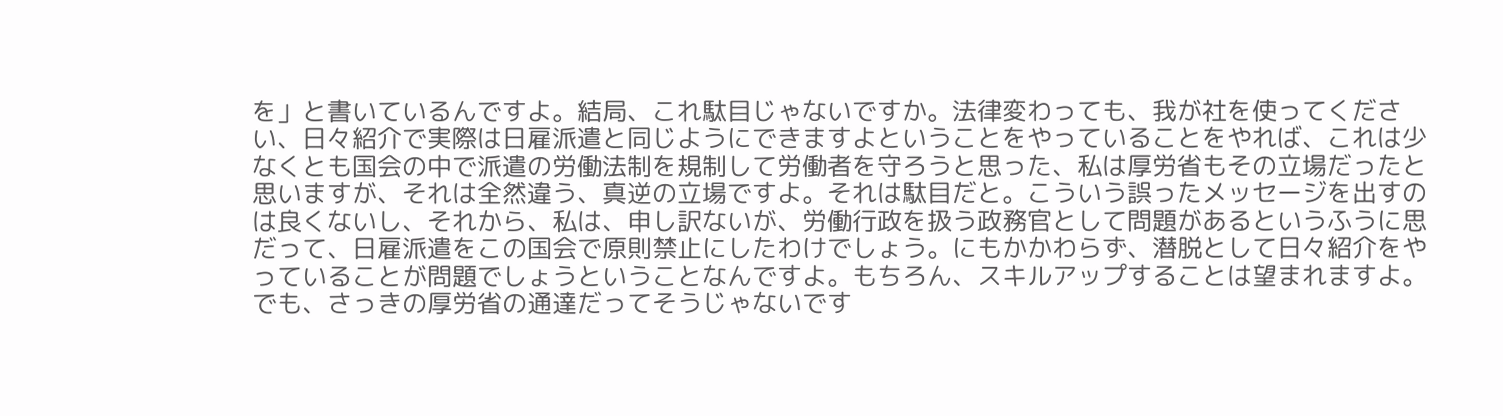を」と書いているんですよ。結局、これ駄目じゃないですか。法律変わっても、我が社を使ってください、日々紹介で実際は日雇派遣と同じようにできますよということをやっていることをやれば、これは少なくとも国会の中で派遣の労働法制を規制して労働者を守ろうと思った、私は厚労省もその立場だったと思いますが、それは全然違う、真逆の立場ですよ。それは駄目だと。こういう誤ったメッセージを出すのは良くないし、それから、私は、申し訳ないが、労働行政を扱う政務官として問題があるというふうに思
だって、日雇派遣をこの国会で原則禁止にしたわけでしょう。にもかかわらず、潜脱として日々紹介をやっていることが問題でしょうということなんですよ。もちろん、スキルアップすることは望まれますよ。でも、さっきの厚労省の通達だってそうじゃないです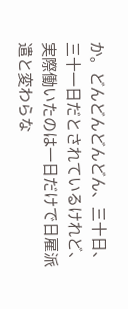か。どんどんどんどん、三十日、三十一日だとされているけれど、実際働いたのは一日だけで日雇派遣と変わらな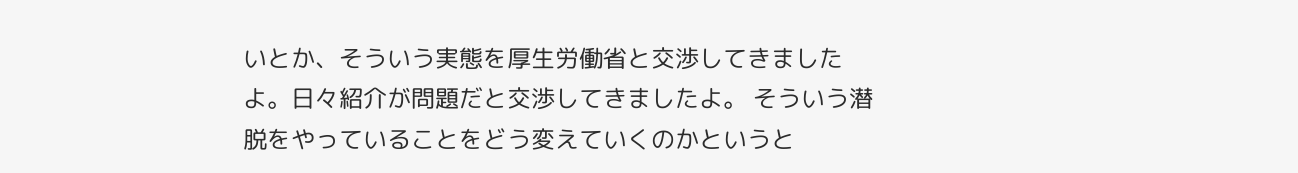いとか、そういう実態を厚生労働省と交渉してきましたよ。日々紹介が問題だと交渉してきましたよ。 そういう潜脱をやっていることをどう変えていくのかというと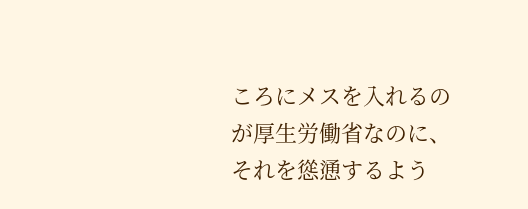ころにメスを入れるのが厚生労働省なのに、それを慫慂するよう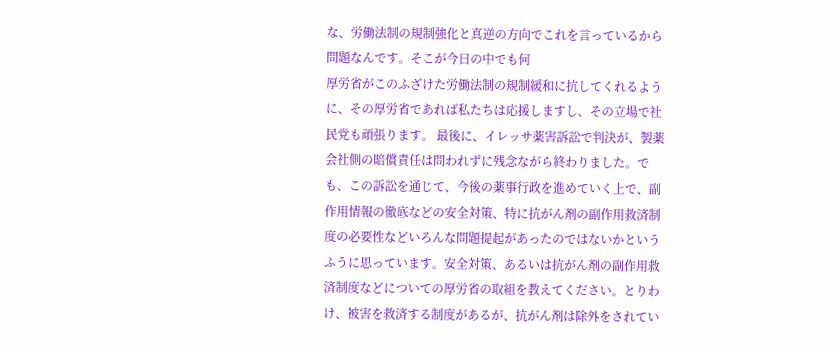な、労働法制の規制強化と真逆の方向でこれを言っているから問題なんです。そこが今日の中でも何
厚労省がこのふざけた労働法制の規制緩和に抗してくれるように、その厚労省であれば私たちは応援しますし、その立場で社民党も頑張ります。 最後に、イレッサ薬害訴訟で判決が、製薬会社側の賠償責任は問われずに残念ながら終わりました。でも、この訴訟を通じて、今後の薬事行政を進めていく上で、副作用情報の徹底などの安全対策、特に抗がん剤の副作用救済制度の必要性などいろんな問題提起があったのではないかというふうに思っています。安全対策、あるいは抗がん剤の副作用救済制度などについての厚労省の取組を教えてください。とりわけ、被害を救済する制度があるが、抗がん剤は除外をされてい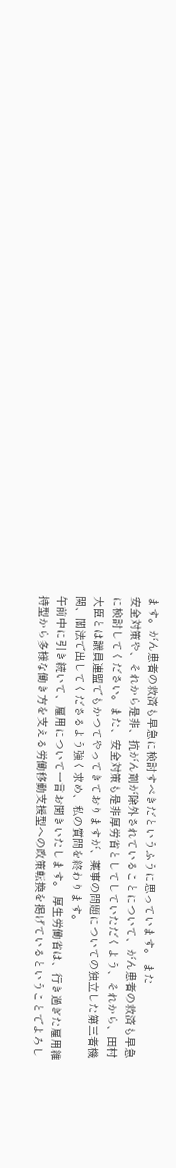ます。がん患者の救済も早急に検討すべきだというふうに思っています。 また
安全対策や、それから是非、抗がん剤が除外されていることについて、がん患者の救済も早急に検討してください。また、安全対策も是非厚労省としてしていただくよう、それから、田村大臣とは議員連盟でもかつてやってきておりますが、薬事の問題についての独立した第三者機関、閣法で出してくださるよう強く求め、私の質問を終わります。
午前中に引き続いて、雇用について一言お聞きいたします。 厚生労働省は、行き過ぎた雇用維持型から多様な働き方を支える労働移動支援型への政策転換を掲げているということでよろし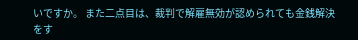いですか。 また二点目は、裁判で解雇無効が認められても金銭解決をす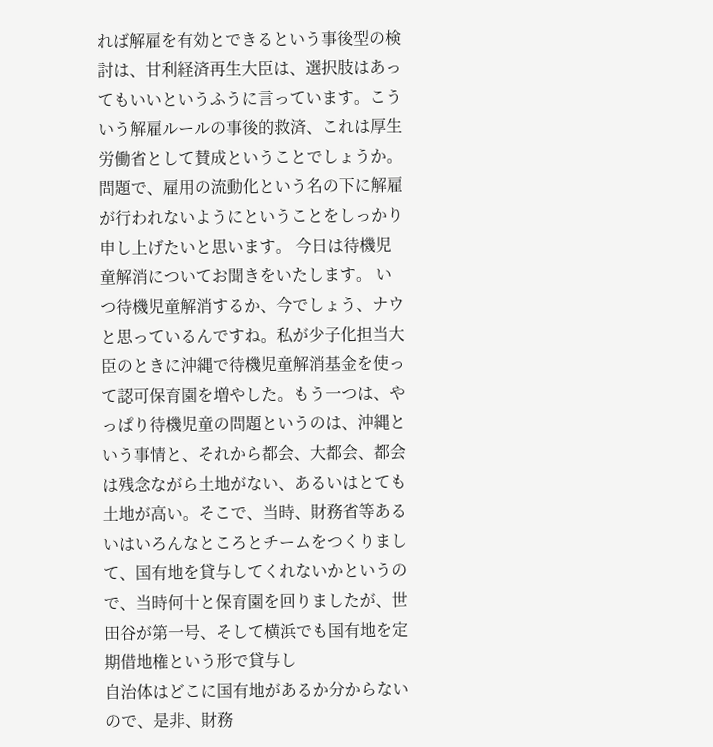れば解雇を有効とできるという事後型の検討は、甘利経済再生大臣は、選択肢はあってもいいというふうに言っています。こういう解雇ルールの事後的救済、これは厚生労働省として賛成ということでしょうか。
問題で、雇用の流動化という名の下に解雇が行われないようにということをしっかり申し上げたいと思います。 今日は待機児童解消についてお聞きをいたします。 いつ待機児童解消するか、今でしょう、ナウと思っているんですね。私が少子化担当大臣のときに沖縄で待機児童解消基金を使って認可保育園を増やした。もう一つは、やっぱり待機児童の問題というのは、沖縄という事情と、それから都会、大都会、都会は残念ながら土地がない、あるいはとても土地が高い。そこで、当時、財務省等あるいはいろんなところとチームをつくりまして、国有地を貸与してくれないかというので、当時何十と保育園を回りましたが、世田谷が第一号、そして横浜でも国有地を定期借地権という形で貸与し
自治体はどこに国有地があるか分からないので、是非、財務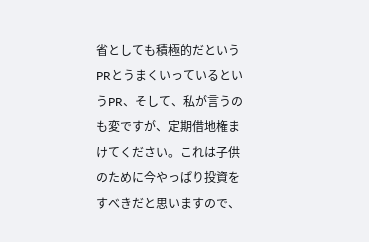省としても積極的だというPRとうまくいっているというPR、そして、私が言うのも変ですが、定期借地権まけてください。これは子供のために今やっぱり投資をすべきだと思いますので、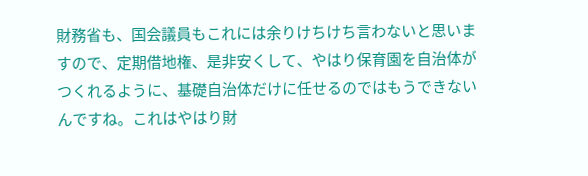財務省も、国会議員もこれには余りけちけち言わないと思いますので、定期借地権、是非安くして、やはり保育園を自治体がつくれるように、基礎自治体だけに任せるのではもうできないんですね。これはやはり財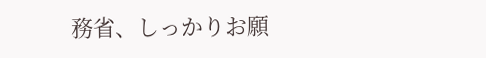務省、しっかりお願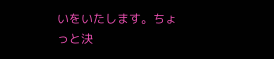いをいたします。ちょっと決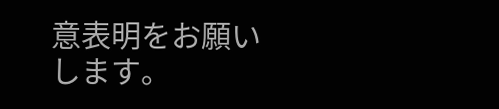意表明をお願いします。